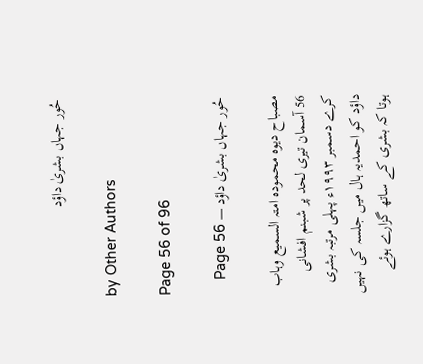حُور جہاں بشریٰ داؤد

by Other Authors

Page 56 of 96

حُور جہاں بشریٰ داؤد — Page 56

مصباح دیوه محمودہ امتہ السمیع وہاب 56 آسمان تیری لحد پر شبنم افشانی کرے دسمبر ۱۹۹۳ء پہلی مرتبہ بشری داؤد کو احمدیہ ہال میں جلسہ کی نہیں ہوتا کہ بشری کے ساتھ گزارے ہوئے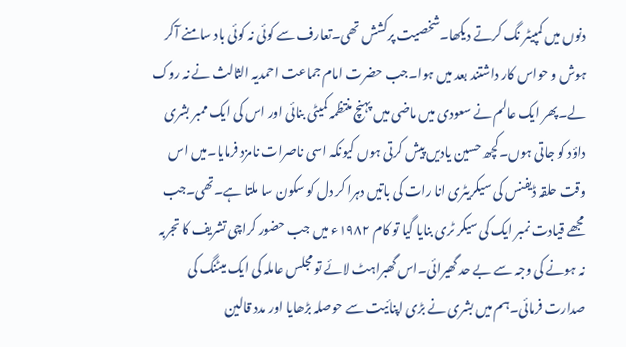دنوں میں کمپیٹر نگ کرتے دیکھا۔شخصیت پرکشش تھی۔تعارف سے کوئی نہ کوئی باد سامنے آکر ہوش و حواس کار داشتند بعد میں ہوا۔جب حضرت امام جماعت احمدیہ الثالث نے نہ روک لے۔پھر ایک عالم نے سعودی میں ماضی میں پہنچ منتظمہ کمیٹی بنائی اور اس کی ایک ممبر بشری داؤد کو جاتی ہوں۔کچھ حسین یادیں پیش کرتی ہوں کیونکہ اسی ناصرات نامزد فرمایا۔میں اس وقت حلقہ ڈیفنس کی سیکریٹری انا رات کی باتیں دہرا کر دل کو سکون سا ملتا ہے۔تھی۔جب مجھے قیادت نمبر ایک کی سیکر ٹری بنایا گیا تو کام ۱۹۸۲ء میں جب حضور کراچی تشریف کا تجربہ نہ ہونے کی وجہ سے بے حد گھیرائی۔اس گھبراہٹ لائے تو مجلس عاملہ کی ایک میٹنگ کی صدارت فرمائی۔ہم میں بشری نے بڑی اپنائیت سے حوصلہ بڑھایا اور مدد قالین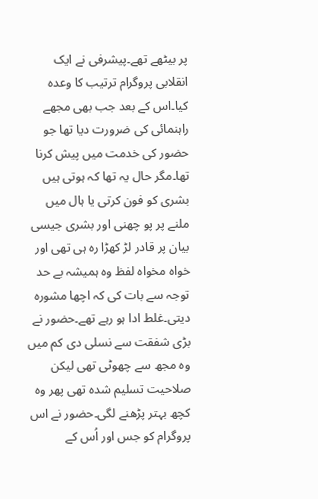پر بیٹھے تھے۔پیشرفی نے ایک انقلابی پروگرام ترتیب کا وعدہ کیا۔اس کے بعد جب بھی مجھے راہنمائی کی ضرورت دیا تھا جو حضور کی خدمت میں پیش کرنا تھا۔مگر حال یہ تھا کہ ہوتی ہیں بشری کو فون کرتی یا ہال میں ملنے پر پو چھنی اور بشری جیسی بیان پر قادر لڑ کھڑا رہ ہی تھی اور خواہ مخواہ لفظ وہ ہمیشہ بے حد توجہ سے بات کی کہ اچھا مشورہ دیتی۔غلط ادا ہو رہے تھے۔حضور نے بڑی شفقت سے نسلی دی کم میں وہ مجھ سے چھوٹی تھی لیکن صلاحیت تسلیم شدہ تھی پھر وہ کچھ بہتر پڑھنے لگی۔حضور نے اس پروگرام کو جس اور اُس کے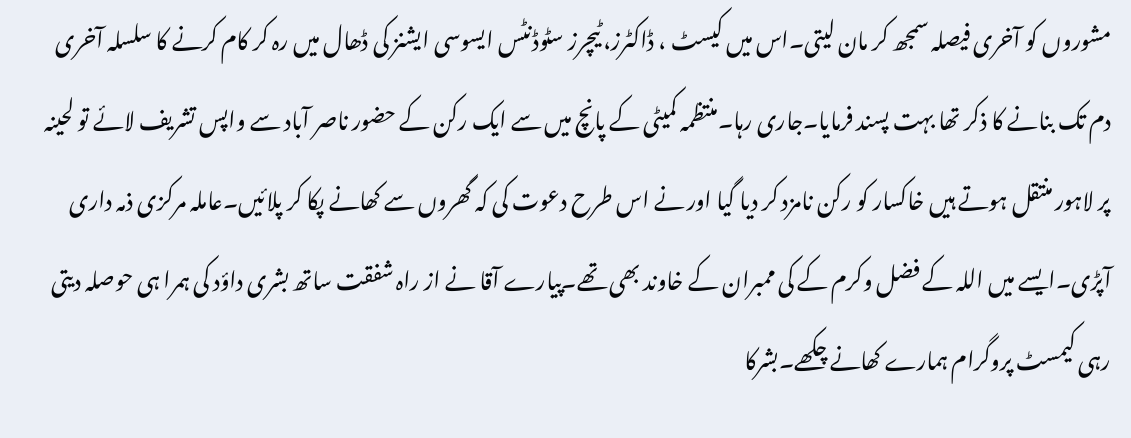مشوروں کو آخری فیصلہ سمجھ کر مان لیتی۔اس میں کیسٹ ، ڈاکٹرز، ٹیچرز سٹوڈنٹس ایسوسی ایشنز کی ڈھال میں رہ کر کام کرنے کا سلسلہ آخری دم تک بنانے کا ذکر تھا بہت پسند فرمایا۔جاری رہا۔منتظمہ کمیٹی کے پانچ میں سے ایک رکن کے حضور ناصر آباد سے واپس تشریف لائے تو لحینہ پر لاہور منتقل ہوتے ہیں خاکسار کو رکن نامزد کر دیا گیا اور نے اس طرح دعوت کی کہ گھروں سے کھانے پکا کر پلائیں۔عاملہ مرکزی ذمہ داری آپڑی۔ایسے میں اللہ کے فضل وکرم کے کی ممبران کے خاوند بھی تھے۔پیارے آقا نے از راہ شفقت ساتھ بشری داؤد کی ہمرا ہی حوصلہ دیتی رہی کیمسٹ پروگرام ہمارے کھانے چکھے۔بشرکا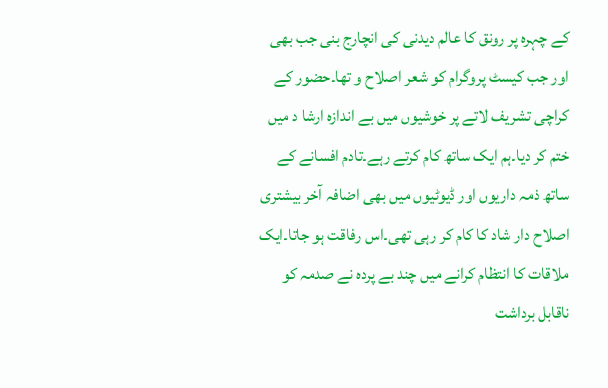کے چہرہ پر رونق کا عالم دیدنی کی انچارج بنی جب بھی اور جب کیسٹ پروگرام کو شعر اصلاح و تھا۔حضور کے کراچی تشریف لاتے پر خوشیوں میں بے اندازہ ارشا د میں ختم کر دیا۔ہم ایک ساتھ کام کرتے رہے۔تادم افسانے کے ساتھ ذمہ داریوں اور ڈیوٹیوں میں بھی اضافہ آخر بیشتری اصلاح دار شاد کا کام کر رہی تھی۔اس رفاقت ہو جاتا۔ایک ملاقات کا انتظام کرانے میں چند بے پردہ نے صدمہ کو ناقابل برداشت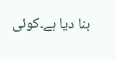بنا دیا ہے۔کوئی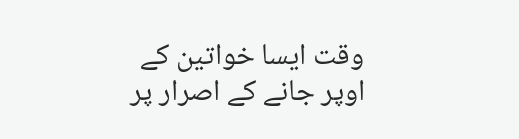وقت ایسا خواتین کے اوپر جانے کے اصرار پر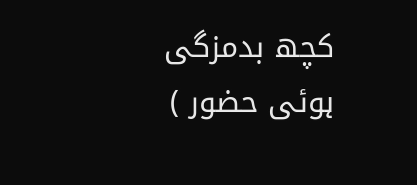کچھ بدمزگی ہوئی حضور )